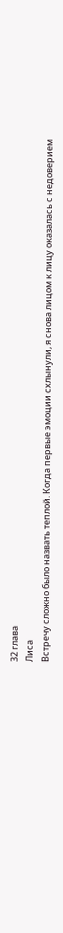32 глава
Лиса
Встречу сложно было назвать теплой. Когда первые эмоции схлынули, я снова лицом к лицу оказалась с недоверием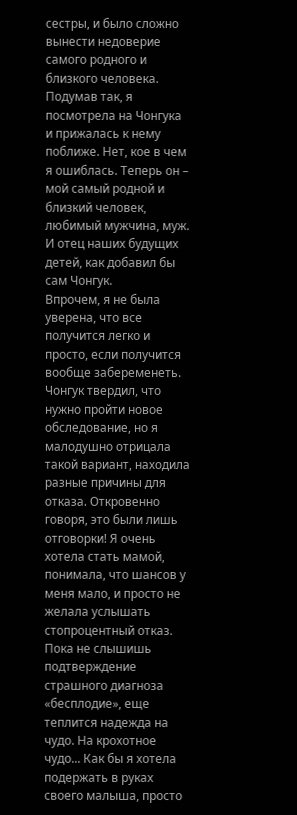сестры, и было сложно вынести недоверие самого родного и близкого человека. Подумав так, я посмотрела на Чонгука и прижалась к нему поближе. Нет, кое в чем я ошиблась. Теперь он – мой самый родной и близкий человек, любимый мужчина, муж. И отец наших будущих детей, как добавил бы сам Чонгук.
Впрочем, я не была уверена, что все получится легко и просто, если получится вообще забеременеть. Чонгук твердил, что нужно пройти новое обследование, но я малодушно отрицала такой вариант, находила разные причины для отказа. Откровенно говоря, это были лишь отговорки! Я очень хотела стать мамой, понимала, что шансов у меня мало, и просто не желала услышать стопроцентный отказ. Пока не слышишь подтверждение страшного диагноза «бесплодие», еще теплится надежда на чудо. На крохотное чудо... Как бы я хотела подержать в руках своего малыша, просто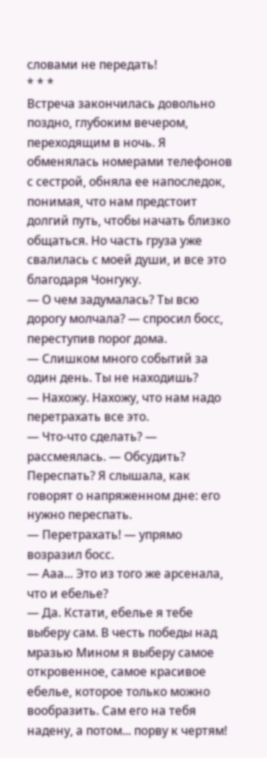словами не передать!
* * *
Встреча закончилась довольно поздно, глубоким вечером, переходящим в ночь. Я обменялась номерами телефонов с сестрой, обняла ее напоследок, понимая, что нам предстоит долгий путь, чтобы начать близко общаться. Но часть груза уже свалилась с моей души, и все это благодаря Чонгуку.
— О чем задумалась? Ты всю дорогу молчала? — спросил босс, переступив порог дома.
— Слишком много событий за один день. Ты не находишь?
— Нахожу. Нахожу, что нам надо перетрахать все это.
— Что-что сделать? — рассмеялась. — Обсудить? Переспать? Я слышала, как говорят о напряженном дне: его нужно переспать.
— Перетрахать! — упрямо возразил босс.
— Ааа... Это из того же арсенала, что и ебелье?
— Да. Кстати, ебелье я тебе выберу сам. В честь победы над мразью Мином я выберу самое откровенное, самое красивое ебелье, которое только можно вообразить. Сам его на тебя надену, а потом... порву к чертям!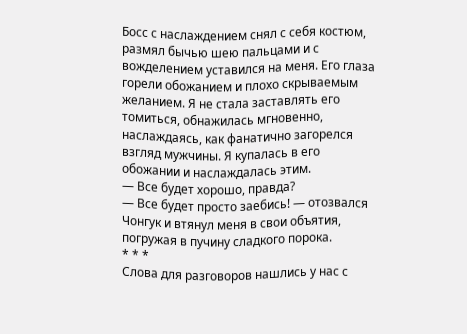Босс с наслаждением снял с себя костюм, размял бычью шею пальцами и с вожделением уставился на меня. Его глаза горели обожанием и плохо скрываемым желанием. Я не стала заставлять его томиться, обнажилась мгновенно, наслаждаясь, как фанатично загорелся взгляд мужчины. Я купалась в его обожании и наслаждалась этим.
— Все будет хорошо, правда?
— Все будет просто заебись! — отозвался Чонгук и втянул меня в свои объятия, погружая в пучину сладкого порока.
* * *
Слова для разговоров нашлись у нас с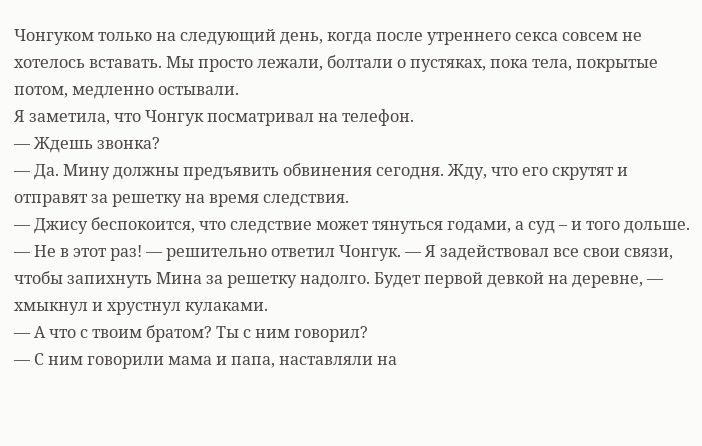Чонгуком только на следующий день, когда после утреннего секса совсем не хотелось вставать. Мы просто лежали, болтали о пустяках, пока тела, покрытые потом, медленно остывали.
Я заметила, что Чонгук посматривал на телефон.
— Ждешь звонка?
— Да. Мину должны предъявить обвинения сегодня. Жду, что его скрутят и отправят за решетку на время следствия.
— Джису беспокоится, что следствие может тянуться годами, а суд – и того дольше.
— Не в этот раз! — решительно ответил Чонгук. — Я задействовал все свои связи, чтобы запихнуть Мина за решетку надолго. Будет первой девкой на деревне, — хмыкнул и хрустнул кулаками.
— А что с твоим братом? Ты с ним говорил?
— С ним говорили мама и папа, наставляли на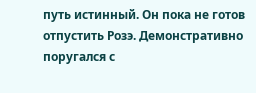путь истинный. Он пока не готов отпустить Розэ. Демонстративно поругался с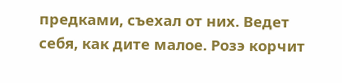предками, съехал от них. Ведет себя, как дите малое. Розэ корчит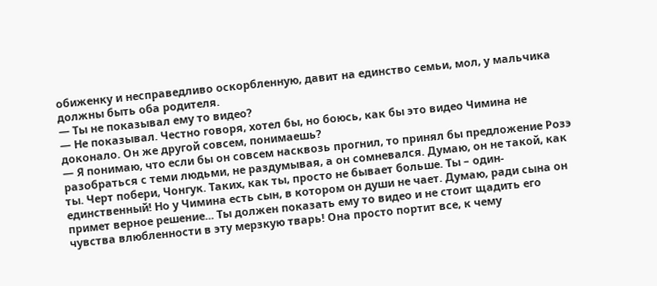обиженку и несправедливо оскорбленную, давит на единство семьи, мол, у мальчика должны быть оба родителя.
— Ты не показывал ему то видео?
— Не показывал. Честно говоря, хотел бы, но боюсь, как бы это видео Чимина не доконало. Он же другой совсем, понимаешь?
— Я понимаю, что если бы он совсем насквозь прогнил, то принял бы предложение Розэ разобраться с теми людьми, не раздумывая, а он сомневался. Думаю, он не такой, как ты. Черт побери, Чонгук. Таких, как ты, просто не бывает больше. Ты – один-единственный! Но у Чимина есть сын, в котором он души не чает. Думаю, ради сына он примет верное решение... Ты должен показать ему то видео и не стоит щадить его чувства влюбленности в эту мерзкую тварь! Она просто портит все, к чему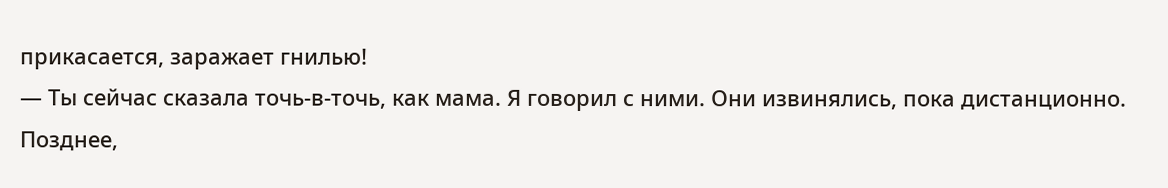прикасается, заражает гнилью!
— Ты сейчас сказала точь-в-точь, как мама. Я говорил с ними. Они извинялись, пока дистанционно. Позднее,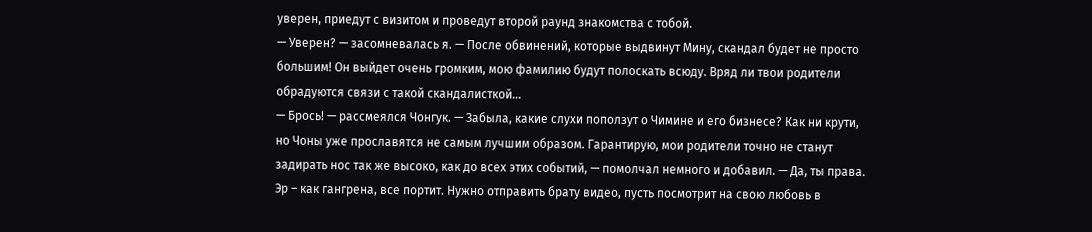уверен, приедут с визитом и проведут второй раунд знакомства с тобой.
— Уверен? — засомневалась я. — После обвинений, которые выдвинут Мину, скандал будет не просто большим! Он выйдет очень громким, мою фамилию будут полоскать всюду. Вряд ли твои родители обрадуются связи с такой скандалисткой...
— Брось! — рассмеялся Чонгук. — Забыла, какие слухи поползут о Чимине и его бизнесе? Как ни крути, но Чоны уже прославятся не самым лучшим образом. Гарантирую, мои родители точно не станут задирать нос так же высоко, как до всех этих событий, — помолчал немного и добавил. — Да, ты права. Эр – как гангрена, все портит. Нужно отправить брату видео, пусть посмотрит на свою любовь в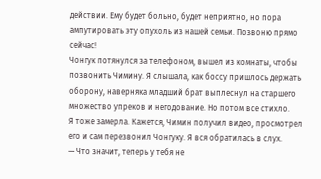действии. Ему будет больно, будет неприятно, но пора ампутировать эту опухоль из нашей семьи. Позвоню прямо сейчас!
Чонгук потянулся за телефоном, вышел из комнаты, чтобы позвонить Чимину. Я слышала, как боссу пришлось держать оборону, наверняка младший брат выплеснул на старшего множество упреков и негодование. Но потом все стихло.
Я тоже замерла. Кажется, Чимин получил видео, просмотрел его и сам перезвонил Чонгуку. Я вся обратилась в слух.
— Что значит, теперь у тебя не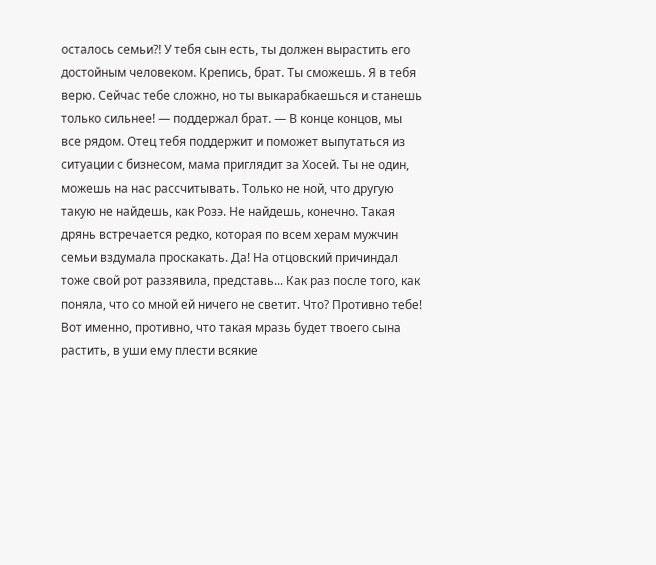осталось семьи?! У тебя сын есть, ты должен вырастить его достойным человеком. Крепись, брат. Ты сможешь. Я в тебя верю. Сейчас тебе сложно, но ты выкарабкаешься и станешь только сильнее! — поддержал брат. — В конце концов, мы все рядом. Отец тебя поддержит и поможет выпутаться из ситуации с бизнесом, мама приглядит за Хосей. Ты не один, можешь на нас рассчитывать. Только не ной, что другую такую не найдешь, как Розэ. Не найдешь, конечно. Такая дрянь встречается редко, которая по всем херам мужчин семьи вздумала проскакать. Да! На отцовский причиндал тоже свой рот раззявила, представь... Как раз после того, как поняла, что со мной ей ничего не светит. Что? Противно тебе! Вот именно, противно, что такая мразь будет твоего сына растить, в уши ему плести всякие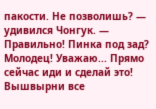пакости. Не позволишь? — удивился Чонгук. — Правильно! Пинка под зад? Молодец! Уважаю... Прямо сейчас иди и сделай это! Вышвырни все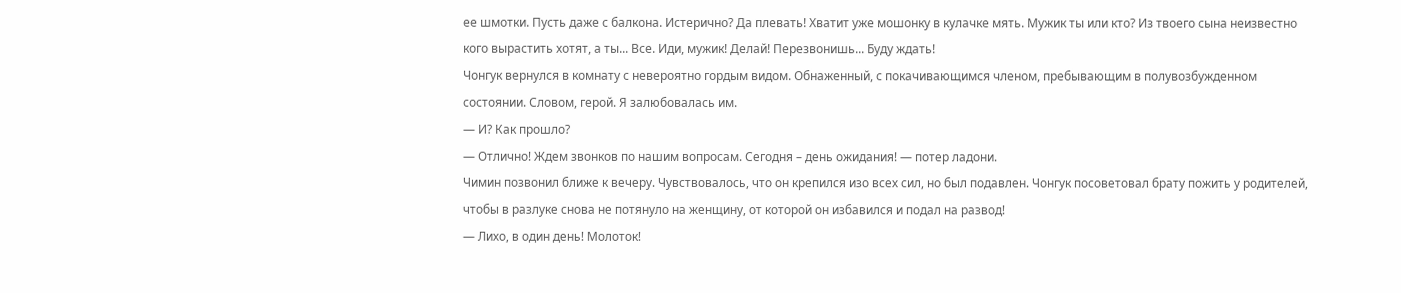ее шмотки. Пусть даже с балкона. Истерично? Да плевать! Хватит уже мошонку в кулачке мять. Мужик ты или кто? Из твоего сына неизвестно кого вырастить хотят, а ты... Все. Иди, мужик! Делай! Перезвонишь... Буду ждать!
Чонгук вернулся в комнату с невероятно гордым видом. Обнаженный, с покачивающимся членом, пребывающим в полувозбужденном состоянии. Словом, герой. Я залюбовалась им.
— И? Как прошло?
— Отлично! Ждем звонков по нашим вопросам. Сегодня – день ожидания! — потер ладони.
Чимин позвонил ближе к вечеру. Чувствовалось, что он крепился изо всех сил, но был подавлен. Чонгук посоветовал брату пожить у родителей, чтобы в разлуке снова не потянуло на женщину, от которой он избавился и подал на развод!
— Лихо, в один день! Молоток!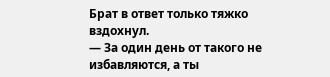Брат в ответ только тяжко вздохнул.
— За один день от такого не избавляются, а ты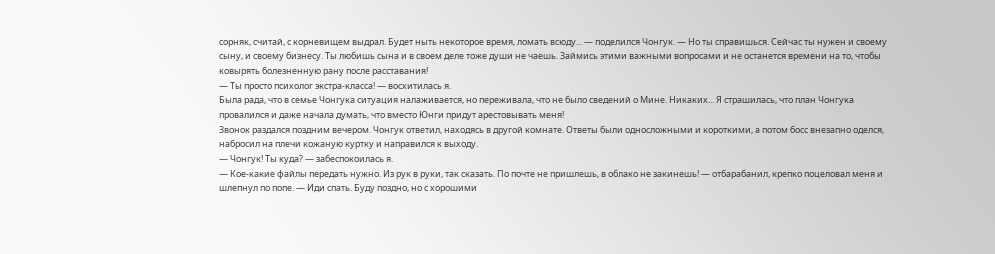сорняк, считай, с корневищем выдрал. Будет ныть некоторое время, ломать всюду... — поделился Чонгук. — Но ты справишься. Сейчас ты нужен и своему сыну, и своему бизнесу. Ты любишь сына и в своем деле тоже души не чаешь. Займись этими важными вопросами и не останется времени на то, чтобы ковырять болезненную рану после расставания!
— Ты просто психолог экстра-класса! — восхитилась я.
Была рада, что в семье Чонгука ситуация налаживается, но переживала, что не было сведений о Мине. Никаких... Я страшилась, что план Чонгука провалился и даже начала думать, что вместо Юнги придут арестовывать меня!
Звонок раздался поздним вечером. Чонгук ответил, находясь в другой комнате. Ответы были односложными и короткими, а потом босс внезапно оделся, набросил на плечи кожаную куртку и направился к выходу.
— Чонгук! Ты куда? — забеспокоилась я.
— Кое-какие файлы передать нужно. Из рук в руки, так сказать. По почте не пришлешь, в облако не закинешь! — отбарабанил, крепко поцеловал меня и шлепнул по попе. — Иди спать. Буду поздно, но с хорошими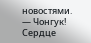новостями.
— Чонгук!
Сердце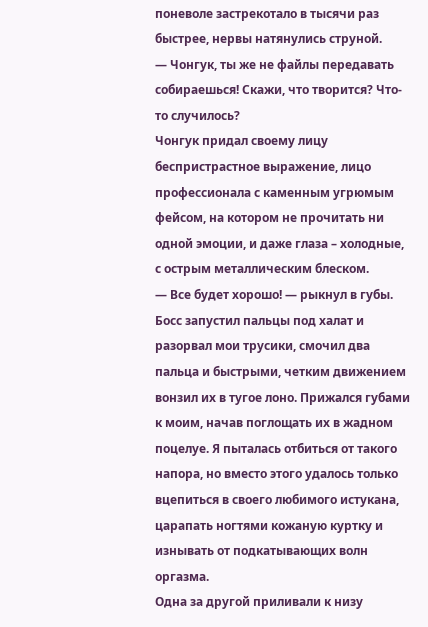поневоле застрекотало в тысячи раз быстрее, нервы натянулись струной.
— Чонгук, ты же не файлы передавать собираешься! Скажи, что творится? Что-то случилось?
Чонгук придал своему лицу беспристрастное выражение, лицо профессионала с каменным угрюмым фейсом, на котором не прочитать ни одной эмоции, и даже глаза – холодные, с острым металлическим блеском.
— Все будет хорошо! — рыкнул в губы.
Босс запустил пальцы под халат и разорвал мои трусики, смочил два пальца и быстрыми, четким движением вонзил их в тугое лоно. Прижался губами к моим, начав поглощать их в жадном поцелуе. Я пыталась отбиться от такого напора, но вместо этого удалось только вцепиться в своего любимого истукана, царапать ногтями кожаную куртку и изнывать от подкатывающих волн оргазма.
Одна за другой приливали к низу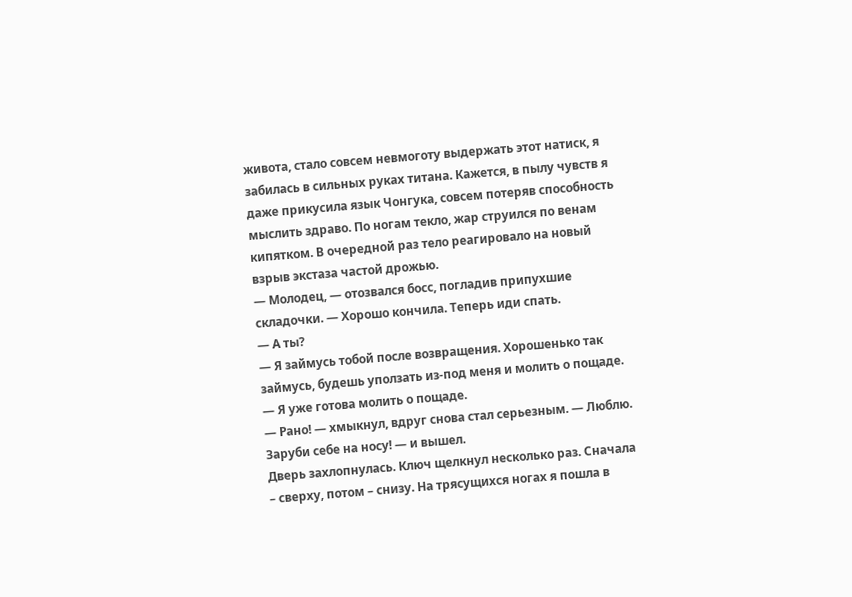живота, стало совсем невмоготу выдержать этот натиск, я забилась в сильных руках титана. Кажется, в пылу чувств я даже прикусила язык Чонгука, совсем потеряв способность мыслить здраво. По ногам текло, жар струился по венам кипятком. В очередной раз тело реагировало на новый взрыв экстаза частой дрожью.
— Молодец, — отозвался босс, погладив припухшие складочки. — Хорошо кончила. Теперь иди спать.
— А ты?
— Я займусь тобой после возвращения. Хорошенько так займусь, будешь уползать из-под меня и молить о пощаде.
— Я уже готова молить о пощаде.
— Рано! — хмыкнул, вдруг снова стал серьезным. — Люблю. Заруби себе на носу! — и вышел.
Дверь захлопнулась. Ключ щелкнул несколько раз. Сначала – сверху, потом – снизу. На трясущихся ногах я пошла в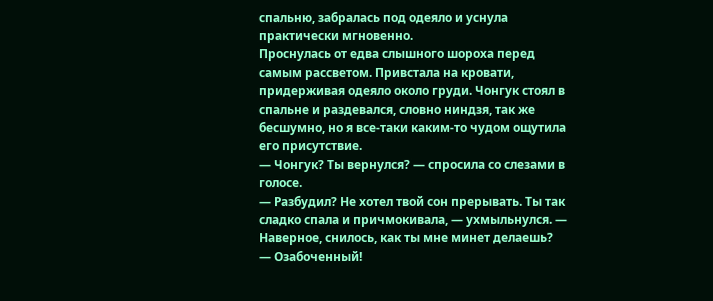спальню, забралась под одеяло и уснула практически мгновенно.
Проснулась от едва слышного шороха перед самым рассветом. Привстала на кровати, придерживая одеяло около груди. Чонгук стоял в спальне и раздевался, словно ниндзя, так же бесшумно, но я все-таки каким-то чудом ощутила его присутствие.
— Чонгук? Ты вернулся? — спросила со слезами в голосе.
— Разбудил? Не хотел твой сон прерывать. Ты так сладко спала и причмокивала, — ухмыльнулся. — Наверное, снилось, как ты мне минет делаешь?
— Озабоченный!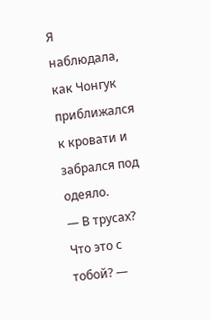Я наблюдала, как Чонгук приближался к кровати и забрался под одеяло.
— В трусах? Что это с тобой? —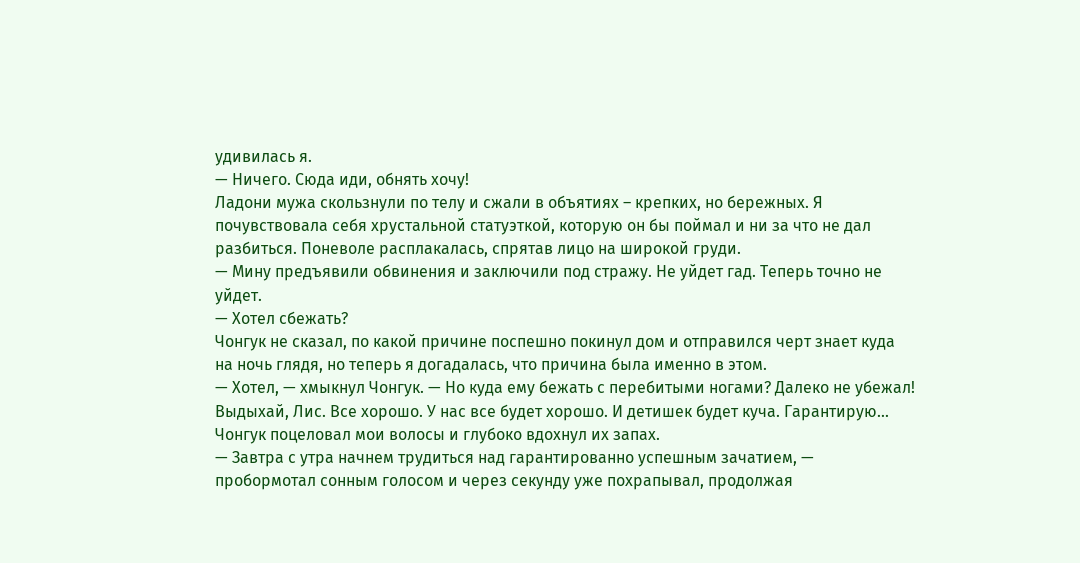удивилась я.
— Ничего. Сюда иди, обнять хочу!
Ладони мужа скользнули по телу и сжали в объятиях – крепких, но бережных. Я почувствовала себя хрустальной статуэткой, которую он бы поймал и ни за что не дал разбиться. Поневоле расплакалась, спрятав лицо на широкой груди.
— Мину предъявили обвинения и заключили под стражу. Не уйдет гад. Теперь точно не уйдет.
— Хотел сбежать?
Чонгук не сказал, по какой причине поспешно покинул дом и отправился черт знает куда на ночь глядя, но теперь я догадалась, что причина была именно в этом.
— Хотел, — хмыкнул Чонгук. — Но куда ему бежать с перебитыми ногами? Далеко не убежал! Выдыхай, Лис. Все хорошо. У нас все будет хорошо. И детишек будет куча. Гарантирую...
Чонгук поцеловал мои волосы и глубоко вдохнул их запах.
— Завтра с утра начнем трудиться над гарантированно успешным зачатием, — пробормотал сонным голосом и через секунду уже похрапывал, продолжая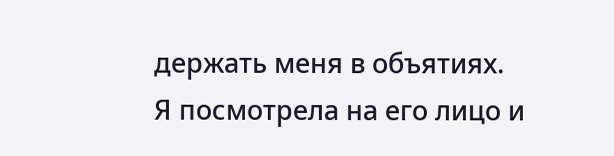держать меня в объятиях.
Я посмотрела на его лицо и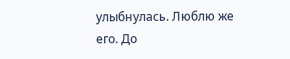улыбнулась. Люблю же его. До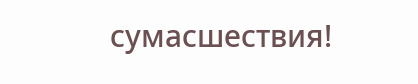сумасшествия!